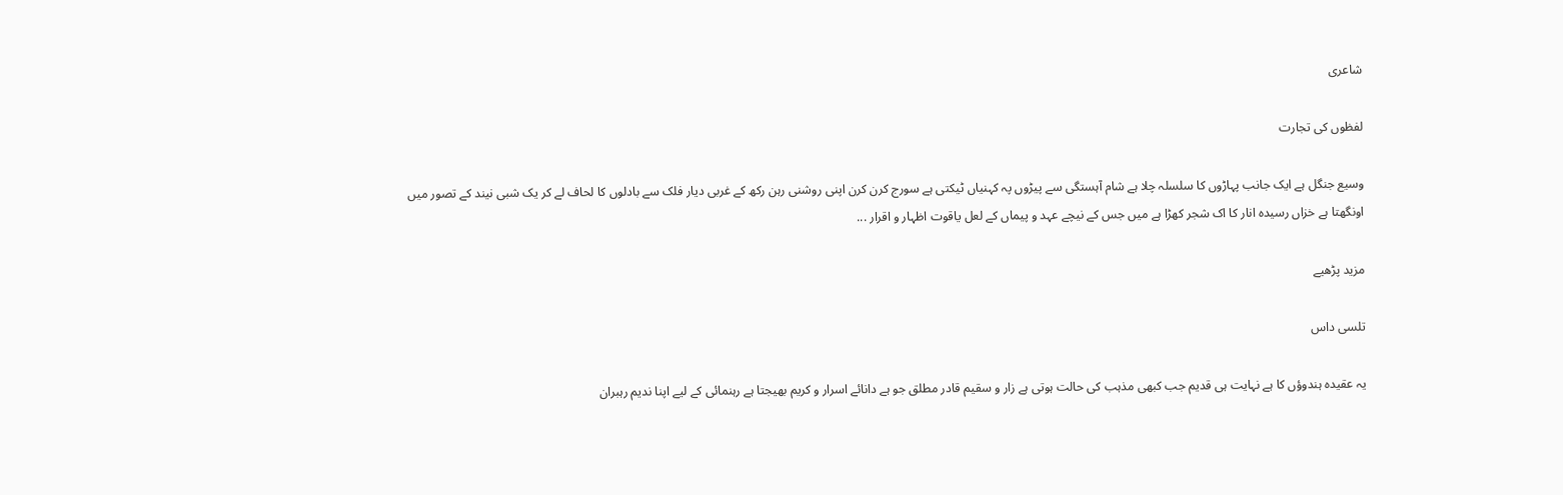شاعری

لفظوں کی تجارت

وسیع جنگل ہے ایک جانب پہاڑوں کا سلسلہ چلا ہے شام آہستگی سے پیڑوں پہ کہنیاں ٹیکتی ہے سورج کرن کرن اپنی روشنی رہن رکھ کے غربی دیار فلک سے بادلوں کا لحاف لے کر یک شبی نیند کے تصور میں اونگھتا ہے خزاں رسیدہ انار کا اک شجر کھڑا ہے میں جس کے نیچے عہد و پیماں کے لعل یاقوت اظہار و اقرار ...

مزید پڑھیے

تلسی داس

یہ عقیدہ ہندوؤں کا ہے نہایت ہی قدیم جب کبھی مذہب کی حالت ہوتی ہے زار و سقیم قادر مطلق جو ہے دانائے اسرار و کریم بھیجتا ہے رہنمائی کے لیے اپنا ندیم رہبران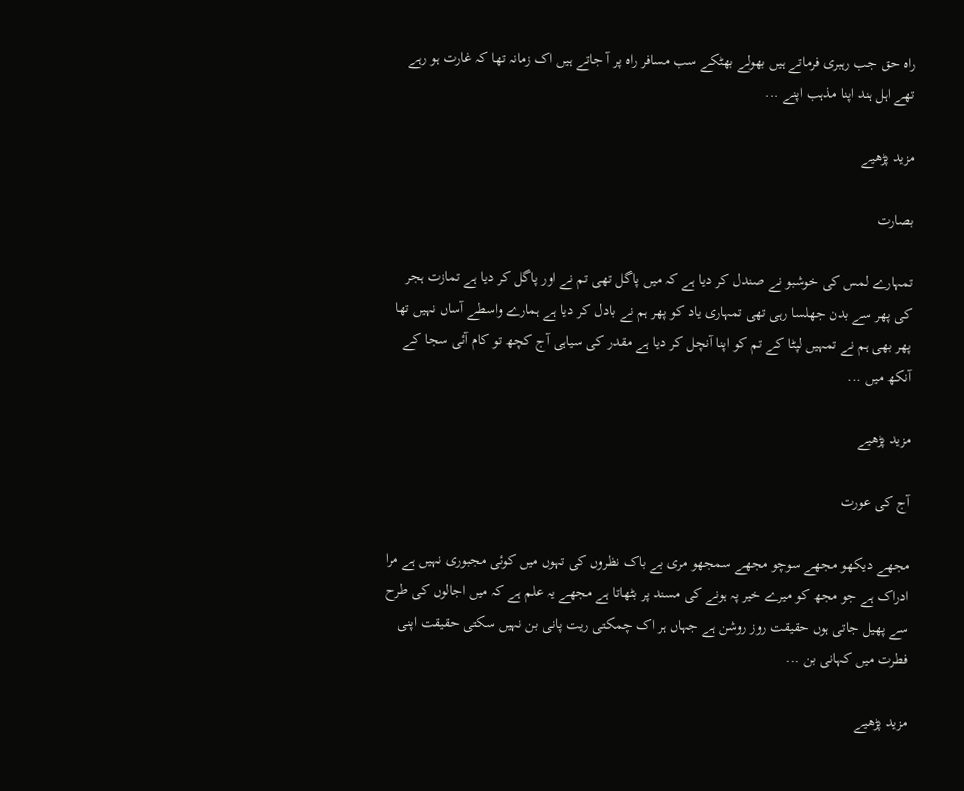راہ حق جب رہبری فرماتے ہیں بھولے بھٹکے سب مسافر راہ پر آ جاتے ہیں اک زمانہ تھا کہ غارت ہو رہے تھے اہل ہند اپنا مذہب اپنے ...

مزید پڑھیے

بصارت

تمہارے لمس کی خوشبو نے صندل کر دیا ہے کہ میں پاگل تھی تم نے اور پاگل کر دیا ہے تمازت ہجر کی پھر سے بدن جھلسا رہی تھی تمہاری یاد کو پھر ہم نے بادل کر دیا ہے ہمارے واسطے آساں نہیں تھا پھر بھی ہم نے تمہیں لپٹا کے تم کو اپنا آنچل کر دیا ہے مقدر کی سیاہی آج کچھ تو کام آئی سجا کے آنکھ میں ...

مزید پڑھیے

آج کی عورت

مجھے دیکھو مجھے سوچو مجھے سمجھو مری بے باک نظروں کی تہوں میں کوئی مجبوری نہیں ہے مرا ادراک ہے جو مجھ کو میرے خیر پہ ہونے کی مسند پر بٹھاتا ہے مجھے یہ علم ہے کہ میں اجالوں کی طرح سے پھیل جاتی ہوں حقیقت روز روشن ہے جہاں ہر اک چمکتی ریت پانی بن نہیں سکتی حقیقت اپنی فطرت میں کہانی بن ...

مزید پڑھیے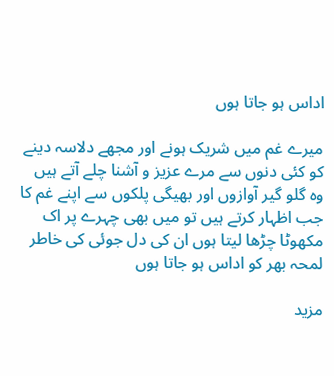اداس ہو جاتا ہوں

میرے غم میں شریک ہونے اور مجھے دلاسہ دینے کو کئی دنوں سے مرے عزیز و آشنا چلے آتے ہیں وہ گلو گیر آوازوں اور بھیگی پلکوں سے اپنے غم کا جب اظہار کرتے ہیں تو میں بھی چہرے پر اک مکھوٹا چڑھا لیتا ہوں ان کی دل جوئی کی خاطر لمحہ بھر کو اداس ہو جاتا ہوں

مزید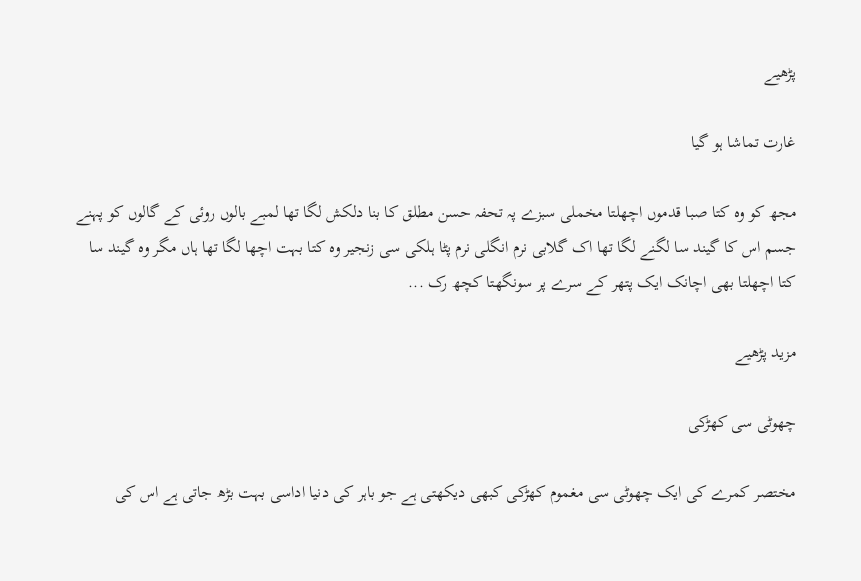پڑھیے

غارت تماشا ہو گیا

مجھ کو وہ کتا صبا قدموں اچھلتا مخملی سبزے پہ تحفہ حسن مطلق کا بنا دلکش لگا تھا لمبے بالوں روئی کے گالوں کو پہنے جسم اس کا گیند سا لگنے لگا تھا اک گلابی نرم انگلی نرم پٹا ہلکی سی زنجیر وہ کتا بہت اچھا لگا تھا ہاں مگر وہ گیند سا کتا اچھلتا بھی اچانک ایک پتھر کے سرے پر سونگھتا کچھ رک ...

مزید پڑھیے

چھوٹی سی کھڑکی

مختصر کمرے کی ایک چھوٹی سی مغموم کھڑکی کبھی دیکھتی ہے جو باہر کی دنیا اداسی بہت بڑھ جاتی ہے اس کی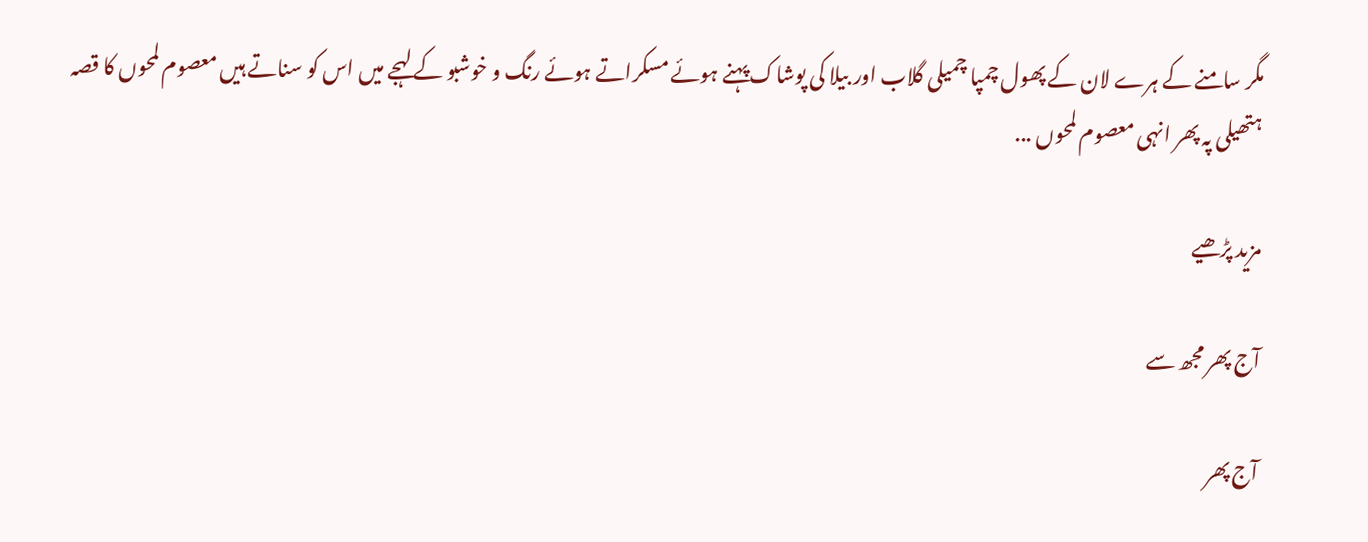مگر سامنے کے ہرے لان کے پھول چمپا چمیلی گلاب اور بیلا کی پوشاک پہنے ہوئے مسکراتے ہوئے رنگ و خوشبو کے لہجے میں اس کو سناتے ہیں معصوم لمحوں کا قصہ ہتھیلی پہ پھر انہی معصوم لمحوں ...

مزید پڑھیے

آج پھر مجھ سے

آج پھر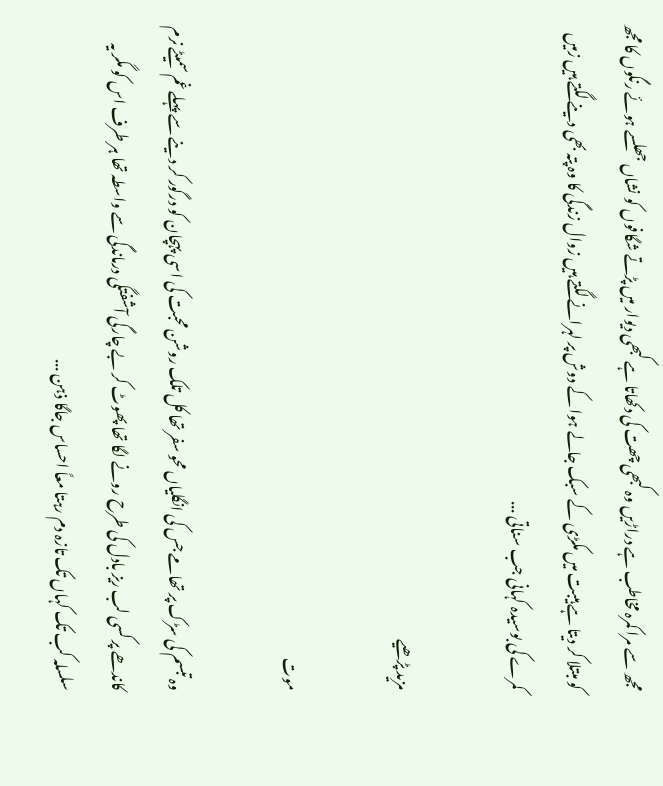مجھ سے مرا کمرہ مخاطب ہے دراڑیں وہ کبھی چھت کی دکھاتا ہے کبھی دیوار میں پڑتے شگافوں کو نشاں جھلسے ہوئے رنگوں کا مجھ کو مبتلا کر دیتا ہے ہیبت میں مکڑی کے سبک جالے ہوا کے دوش پر لہرانے لگتے ہیں زوال زندگی کا وہ پتہ بھی دینے لگتے ہیں زمیں کمرے کی بوسیدہ کہانی جب سناتی ...

مزید پڑھیے

موت

وہ تبسم کی سڑک پر تھامے جس کی انگلیاں محو سفر تھا کل تلک روشن محبت کی اسی پہچان کو درگور کر دینے سے پہلے غم سمیٹے نرم کاندھے پر کسی لب ریز بادل کی طرح رونے لگا تھا پھوٹ کر بے چارگی آشفتگی درماندگی سے واسطہ تھا ہر طرف اس کو مگر یہ سلسلہ کب تک کہاں تک تازہ دم رہتا معاً احساس جاگا ذہن ...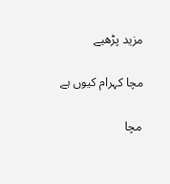مزید پڑھیے

مچا کہرام کیوں ہے

مچا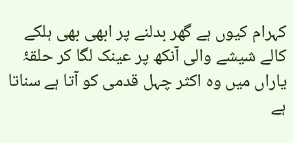کہرام کیوں ہے گھر بدلنے پر ابھی بھی ہلکے کالے شیشے والی آنکھ پر عینک لگا کر حلقۂ یاراں میں وہ اکثر چہل قدمی کو آتا ہے سناتا ہے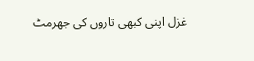غزل اپنی کبھی تاروں کی جھرمٹ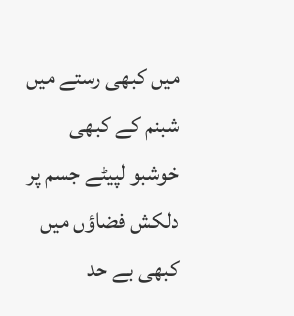میں کبھی رستے میں شبنم کے کبھی خوشبو لپیٹے جسم پر دلکش فضاؤں میں کبھی بے حد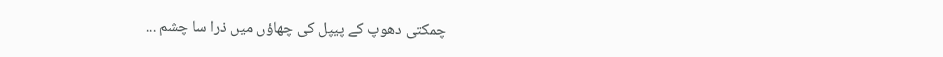چمکتی دھوپ کے پیپل کی چھاؤں میں ذرا سا چشم ...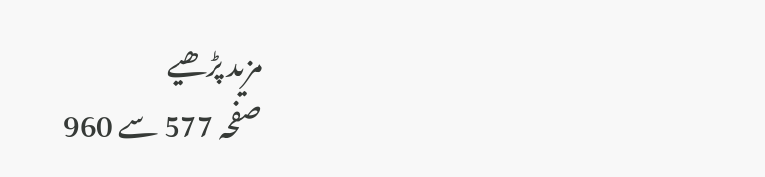مزید پڑھیے
صفحہ 577 سے 960